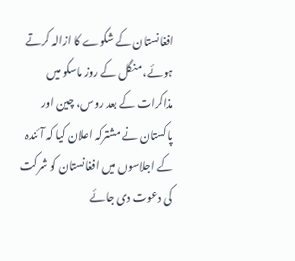افغانستان کے شکوے کا ازالہ کرتے ہوئے، منگل کے روز ماسکو میں مذاکرات کے بعد روس، چین اور پاکستان نے مشترکہ اعلان کیا کہ آئندہ کے اجلاسوں میں افغانستان کو شرکت کی دعوت دی جائے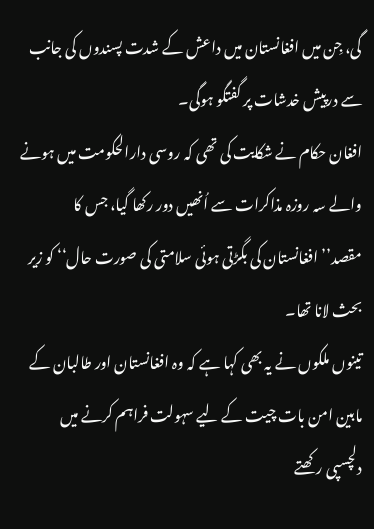گی، جِن میں افغانستان میں داعش کے شدت پسندوں کی جانب سے درپیش خدشات پر گفتگو ہوگی۔
افغان حکام نے شکایت کی تھی کہ روسی دارالحکومت میں ہونے والے سہ روزہ مذاکرات سے اُنھیں دور رکھا گیا، جس کا مقصد’’افغانستان کی بگڑتی ہوئی سلامتی کی صورت حال‘‘ کو زیر بحث لانا تھا۔
تینوں ملکوں نے یہ بھی کہا ہے کہ وہ افغانستان اور طالبان کے مابین امن بات چیت کے لیے سہولت فراہم کرنے میں دلچسپی رکھتے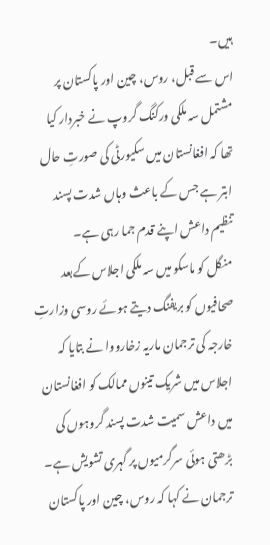ہیں۔
اس سے قبل، روس، چین اور پاکستان پر مشتمل سہ ملکی ورکنگ گروپ نے خبردار کیا تھا کہ افغانستان میں سکیورٹی کی صورتِ حال ابتر ہے جس کے باعث وہاں شدت پسند تنظیم داعش اپنے قدم جما رہی ہے۔
منگل کو ماسکو میں سہ ملکی اجلاس کےبعد صحافیوں کو بریفنگ دیتے ہوئے روسی وزارتِ خارجہ کی ترجمان ماریہ زخارووا نے بتایا کہ اجلاس میں شریک تینوں ممالک کو افغانستان میں داعش سمیت شدت پسند گروہوں کی بڑھتی ہوئی سرگرمیوں پر گہری تشویش ہے۔
ترجمان نے کہا کہ روس، چین اور پاکستان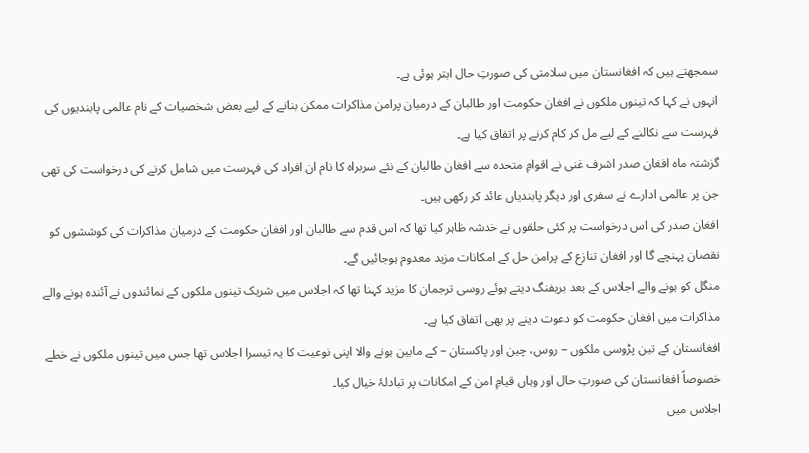سمجھتے ہیں کہ افغانستان میں سلامتی کی صورتِ حال ابتر ہوئی ہے۔
انہوں نے کہا کہ تینوں ملکوں نے افغان حکومت اور طالبان کے درمیان پرامن مذاکرات ممکن بنانے کے لیے بعض شخصیات کے نام عالمی پابندیوں کی فہرست سے نکالنے کے لیے مل کر کام کرنے پر اتفاق کیا ہے۔
گزشتہ ماہ افغان صدر اشرف غنی نے اقوامِ متحدہ سے افغان طالبان کے نئے سربراہ کا نام ان افراد کی فہرست میں شامل کرنے کی درخواست کی تھی جن پر عالمی ادارے نے سفری اور دیگر پابندیاں عائد کر رکھی ہیں۔
افغان صدر کی اس درخواست پر کئی حلقوں نے خدشہ ظاہر کیا تھا کہ اس قدم سے طالبان اور افغان حکومت کے درمیان مذاکرات کی کوششوں کو نقصان پہنچے گا اور افغان تنازع کے پرامن حل کے امکانات مزید معدوم ہوجائیں گے۔
منگل کو ہونے والے اجلاس کے بعد بریفنگ دیتے ہوئے روسی ترجمان کا مزید کہنا تھا کہ اجلاس میں شریک تینوں ملکوں کے نمائندوں نے آئندہ ہونے والے مذاکرات میں افغان حکومت کو دعوت دینے پر بھی اتفاق کیا ہے۔
افغانستان کے تین پڑوسی ملکوں – روس، چین اور پاکستان – کے مابین ہونے والا اپنی نوعیت کا یہ تیسرا اجلاس تھا جس میں تینوں ملکوں نے خطے خصوصاً افغانستان کی صورتِ حال اور وہاں قیامِ امن کے امکانات پر تبادلۂ خیال کیا۔
اجلاس میں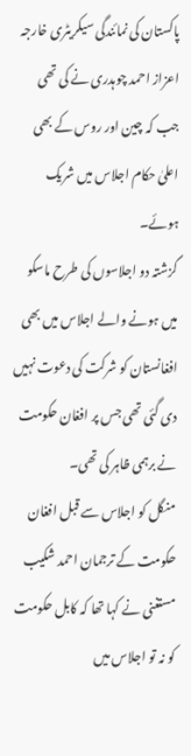پاکستان کی نمائندگی سیکریٹری خارجہ اعزاز احمد چوہدری نے کی تھی جب کہ چین اور روس کے بھی اعلیٰ حکام اجلاس میں شریک ہوئے۔
گزشتہ دو اجلاسوں کی طرح ماسکو میں ہونے والے اجلاس میں بھی افغانستان کو شرکت کی دعوت نہیں دی گئی تھی جس پر افغان حکومت نے برہمی ظاہر کی تھی۔
منگل کو اجلاس سے قبل افغان حکومت کے ترجمان احمد شکیب مستغنی نے کہا تھا کہ کابل حکومت کو نہ تو اجلاس میں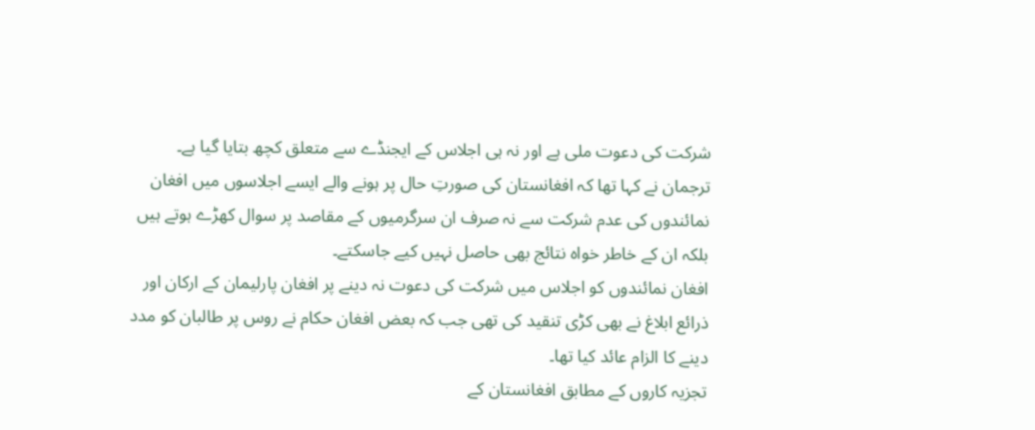شرکت کی دعوت ملی ہے اور نہ ہی اجلاس کے ایجنڈے سے متعلق کچھ بتایا گیا ہے۔
ترجمان نے کہا تھا کہ افغانستان کی صورتِ حال پر ہونے والے ایسے اجلاسوں میں افغان نمائندوں کی عدم شرکت سے نہ صرف ان سرگرمیوں کے مقاصد پر سوال کھڑے ہوتے ہیں بلکہ ان کے خاطر خواہ نتائج بھی حاصل نہیں کیے جاسکتے۔
افغان نمائندوں کو اجلاس میں شرکت کی دعوت نہ دینے پر افغان پارلیمان کے ارکان اور ذرائع ابلاغ نے بھی کڑی تنقید کی تھی جب کہ بعض افغان حکام نے روس پر طالبان کو مدد دینے کا الزام عائد کیا تھا۔
تجزیہ کاروں کے مطابق افغانستان کے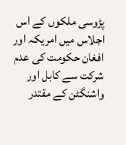پڑوسی ملکوں کے اس اجلاس میں امریکہ اور افغان حکومت کی عدم شرکت سے کابل اور واشنگٹن کے مقتدر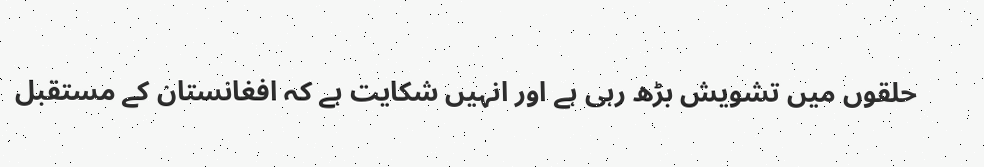حلقوں میں تشویش بڑھ رہی ہے اور انہیں شکایت ہے کہ افغانستان کے مستقبل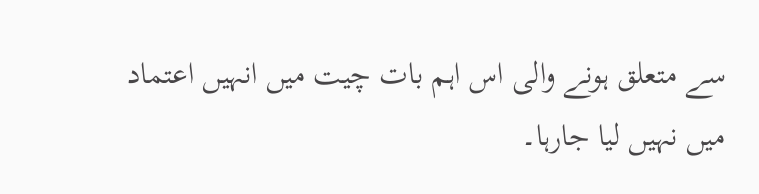سے متعلق ہونے والی اس اہم بات چیت میں انہیں اعتماد میں نہیں لیا جارہا۔